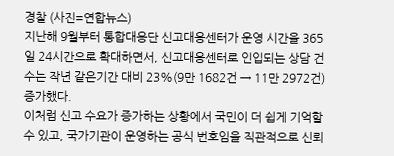경찰 (사진=연합뉴스)
지난해 9월부터 통합대응단 신고대응센터가 운영 시간을 365일 24시간으로 확대하면서, 신고대응센터로 인입되는 상담 건수는 작년 같은기간 대비 23%(9만 1682건 → 11만 2972건) 증가했다.
이처럼 신고 수요가 증가하는 상황에서 국민이 더 쉽게 기억할 수 있고, 국가기관이 운영하는 공식 번호임을 직관적으로 신뢰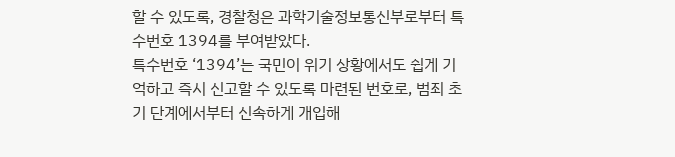할 수 있도록, 경찰청은 과학기술정보통신부로부터 특수번호 1394를 부여받았다.
특수번호 ‘1394’는 국민이 위기 상황에서도 쉽게 기억하고 즉시 신고할 수 있도록 마련된 번호로, 범죄 초기 단계에서부터 신속하게 개입해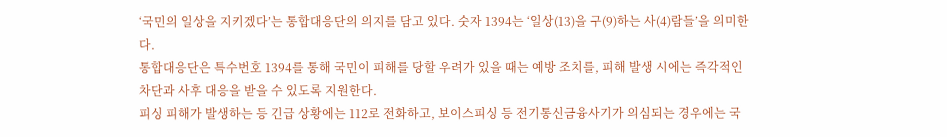‘국민의 일상을 지키겠다’는 통합대응단의 의지를 담고 있다. 숫자 1394는 ‘일상(13)을 구(9)하는 사(4)람들’을 의미한다.
통합대응단은 특수번호 1394를 통해 국민이 피해를 당할 우려가 있을 때는 예방 조치를, 피해 발생 시에는 즉각적인 차단과 사후 대응을 받을 수 있도록 지원한다.
피싱 피해가 발생하는 등 긴급 상황에는 112로 전화하고, 보이스피싱 등 전기통신금융사기가 의심되는 경우에는 국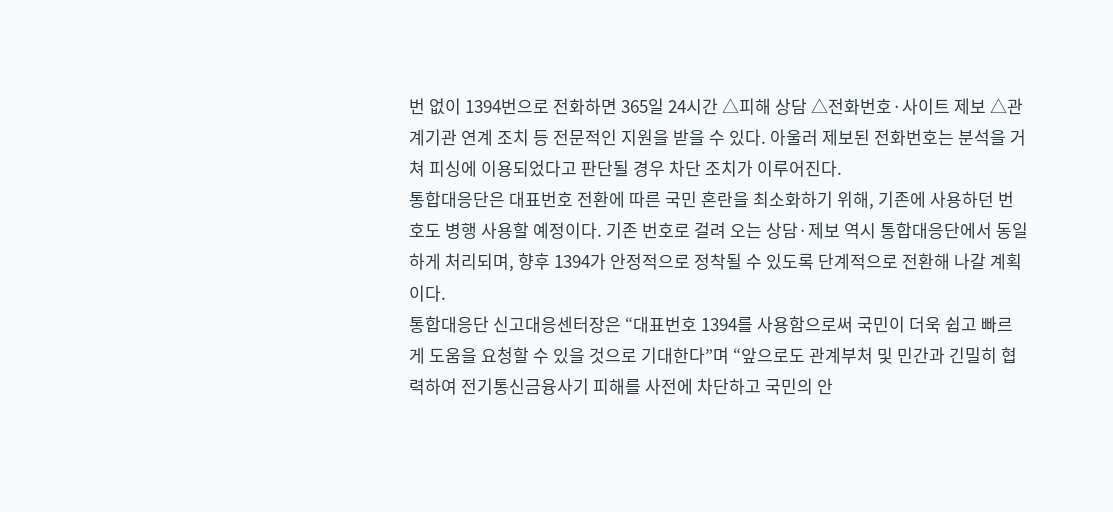번 없이 1394번으로 전화하면 365일 24시간 △피해 상담 △전화번호·사이트 제보 △관계기관 연계 조치 등 전문적인 지원을 받을 수 있다. 아울러 제보된 전화번호는 분석을 거쳐 피싱에 이용되었다고 판단될 경우 차단 조치가 이루어진다.
통합대응단은 대표번호 전환에 따른 국민 혼란을 최소화하기 위해, 기존에 사용하던 번호도 병행 사용할 예정이다. 기존 번호로 걸려 오는 상담·제보 역시 통합대응단에서 동일하게 처리되며, 향후 1394가 안정적으로 정착될 수 있도록 단계적으로 전환해 나갈 계획이다.
통합대응단 신고대응센터장은 “대표번호 1394를 사용함으로써 국민이 더욱 쉽고 빠르게 도움을 요청할 수 있을 것으로 기대한다”며 “앞으로도 관계부처 및 민간과 긴밀히 협력하여 전기통신금융사기 피해를 사전에 차단하고 국민의 안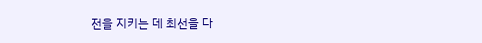전을 지키는 데 최선을 다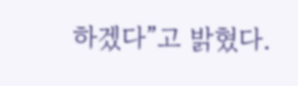하겠다”고 밝혔다.